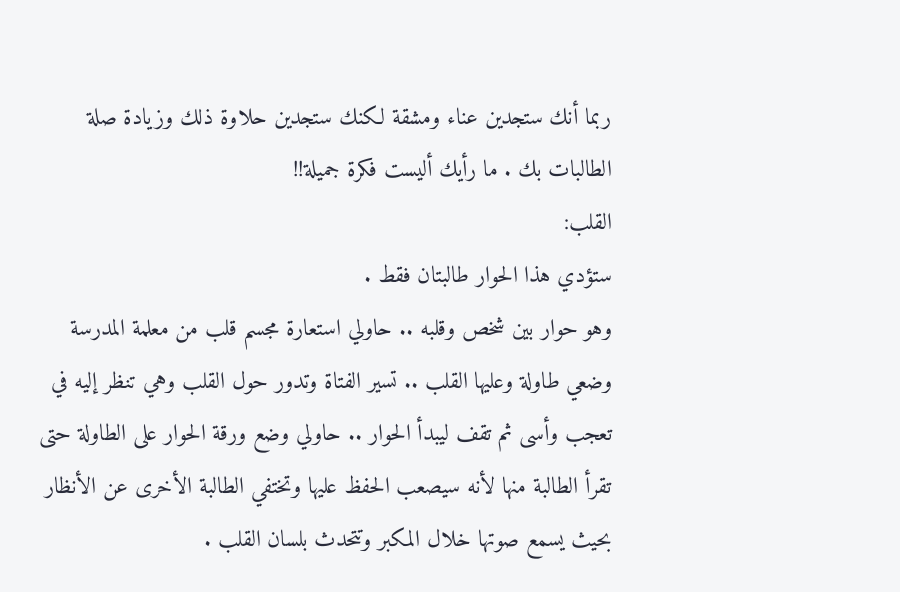ربما أنك ستجدين عناء ومشقة لكنك ستجدين حلاوة ذلك وزيادة صلة الطالبات بك . ما رأيك أليست فكرة جميلة!!
القلب:
ستؤدي هذا الحوار طالبتان فقط .
وهو حوار بين شخص وقلبه .. حاولي استعارة مجسم قلب من معلمة المدرسة وضعي طاولة وعليها القلب .. تسير الفتاة وتدور حول القلب وهي تنظر إليه في تعجب وأسى ثم تقف ليبدأ الحوار .. حاولي وضع ورقة الحوار على الطاولة حتى تقرأ الطالبة منها لأنه سيصعب الحفظ عليها وتختفي الطالبة الأخرى عن الأنظار بحيث يسمع صوتها خلال المكبر وتتحدث بلسان القلب .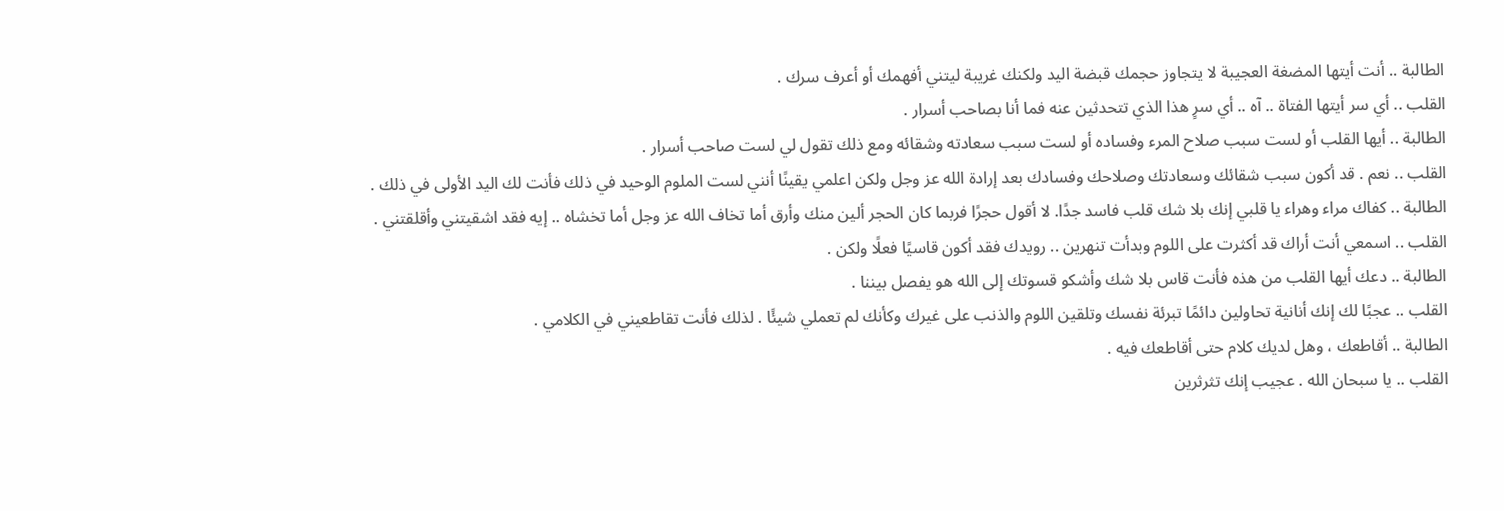الطالبة .. أنت أيتها المضغة العجيبة لا يتجاوز حجمك قبضة اليد ولكنك غريبة ليتني أفهمك أو أعرف سرك .
القلب .. أي سر أيتها الفتاة .. آه .. أي سرٍ هذا الذي تتحدثين عنه فما أنا بصاحب أسرار .
الطالبة .. أيها القلب أو لست سبب صلاح المرء وفساده أو لست سبب سعادته وشقائه ومع ذلك تقول لي لست صاحب أسرار .
القلب .. نعم . قد أكون سبب شقائك وسعادتك وصلاحك وفسادك بعد إرادة الله عز وجل ولكن اعلمي يقينًا أنني لست الملوم الوحيد في ذلك فأنت لك اليد الأولى في ذلك .
الطالبة .. كفاك مراء وهراء يا قلبي إنك بلا شك قلب فاسد جدًا. لا أقول حجرًا فربما كان الحجر ألين منك وأرق أما تخاف الله عز وجل أما تخشاه .. إيه فقد اشقيتني وأقلقتني .
القلب .. اسمعي أنت أراك قد أكثرت على اللوم وبدأت تنهرين .. رويدك فقد أكون قاسيًا فعلًا ولكن .
الطالبة .. دعك أيها القلب من هذه فأنت قاس بلا شك وأشكو قسوتك إلى الله هو يفصل بيننا .
القلب .. عجبًا لك إنك أنانية تحاولين دائمًا تبرئة نفسك وتلقين اللوم والذنب على غيرك وكأنك لم تعملي شيئًا . لذلك فأنت تقاطعيني في الكلامي .
الطالبة .. أقاطعك ، وهل لديك كلام حتى أقاطعك فيه .
القلب .. يا سبحان الله . عجيب إنك تثرثرين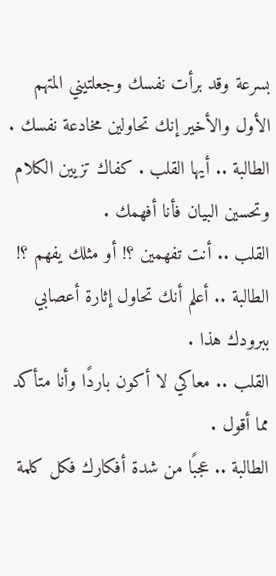بسرعة وقد برأت نفسك وجعلتيني المتهم الأول والأخير إنك تحاولين مخادعة نفسك .
الطالبة .. أيها القلب . كفاك تزيين الكلام وتحسين البيان فأنا أفهمك .
القلب .. أنت تفهمين ؟! أو مثلك يفهم ؟!
الطالبة .. أعلم أنك تحاول إثارة أعصابي ببرودك هذا .
القلب .. معاكي لا أكون باردًا وأنا متأكد مما أقول .
الطالبة .. عجبًا من شدة أفكارك فكل كلمة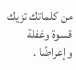من كلماتك تزيك قسوة وغفلة وإعراضًا .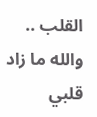القلب .. والله ما زاد قلبي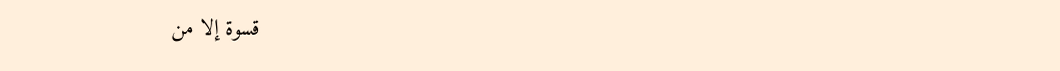قسوة إلا من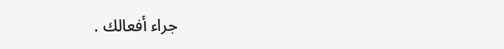جراء أفعالك .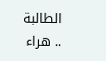الطالبة .. هراء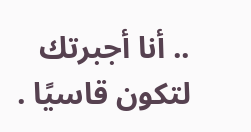.. أنا أجبرتك لتكون قاسيًا .